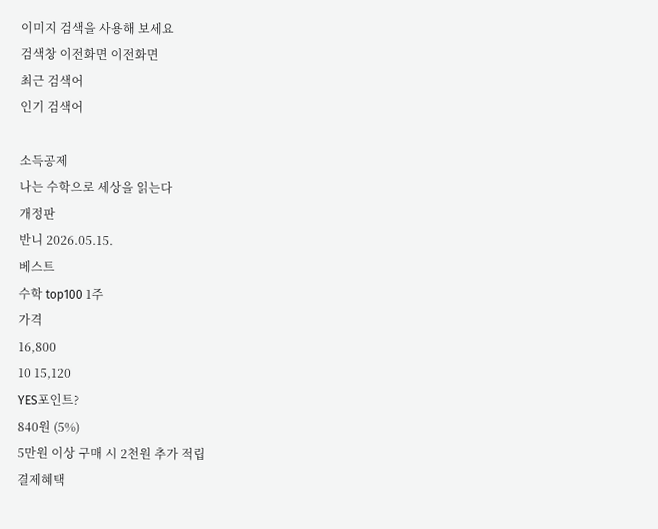이미지 검색을 사용해 보세요
검색창 이전화면 이전화면
최근 검색어
인기 검색어

소득공제
나는 수학으로 세상을 읽는다
개정판
반니 2026.05.15.
베스트
수학 top100 1주
가격
16,800
10 15,120
YES포인트?
840원 (5%)
5만원 이상 구매 시 2천원 추가 적립
결제혜택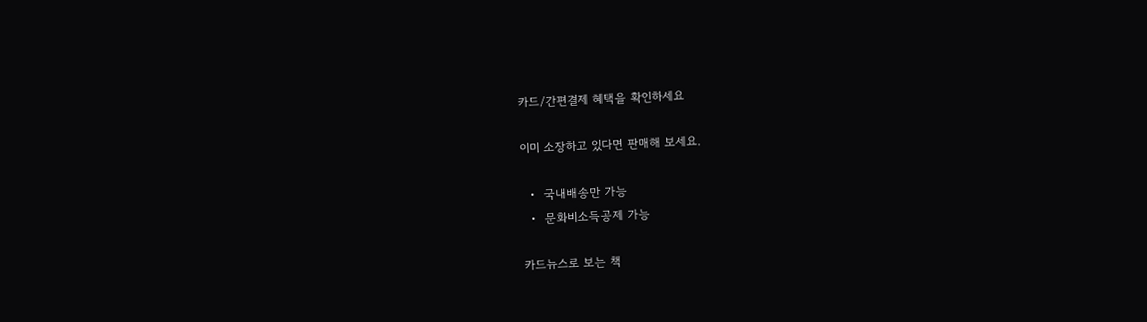카드/간편결제 혜택을 확인하세요

이미 소장하고 있다면 판매해 보세요.

  •  국내배송만 가능
  •  문화비소득공제 가능

카드뉴스로 보는 책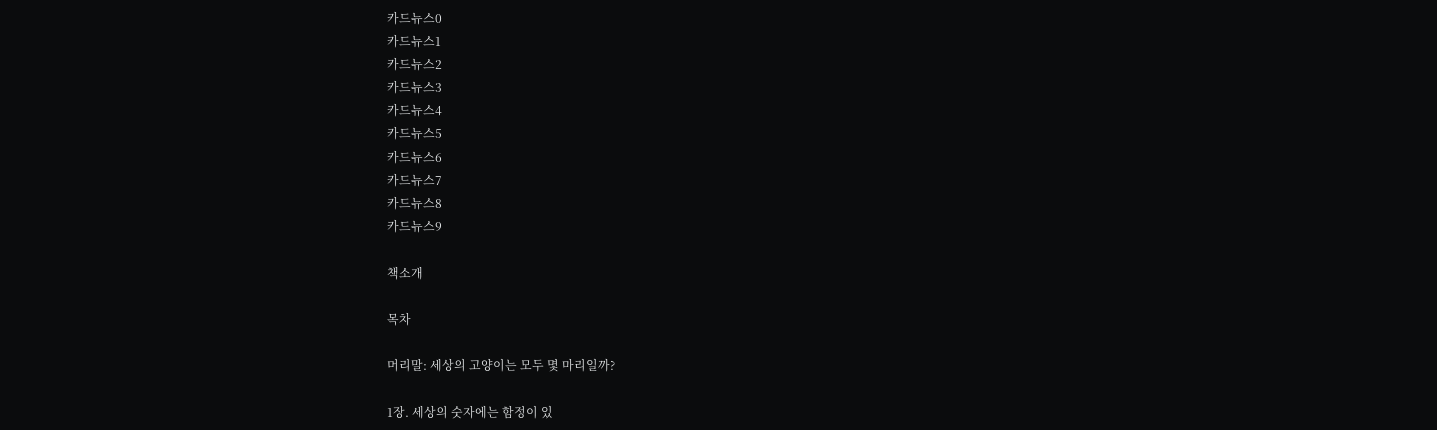카드뉴스0
카드뉴스1
카드뉴스2
카드뉴스3
카드뉴스4
카드뉴스5
카드뉴스6
카드뉴스7
카드뉴스8
카드뉴스9

책소개

목차

머리말: 세상의 고양이는 모두 몇 마리일까?

1장. 세상의 숫자에는 함정이 있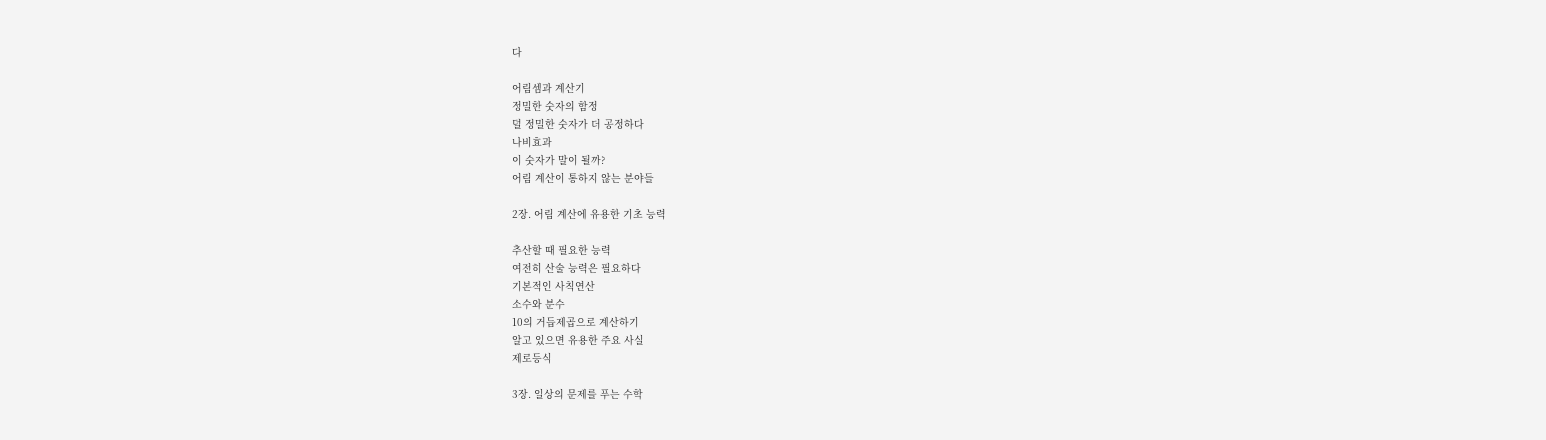다

어림셈과 계산기
정밀한 숫자의 함정
덜 정밀한 숫자가 더 공정하다
나비효과
이 숫자가 말이 될까?
어림 계산이 통하지 않는 분야들

2장. 어림 계산에 유용한 기초 능력

추산할 때 필요한 능력
여전히 산술 능력은 필요하다
기본적인 사칙연산
소수와 분수
10의 거듭제곱으로 계산하기
알고 있으면 유용한 주요 사실
제로등식

3장. 일상의 문제를 푸는 수학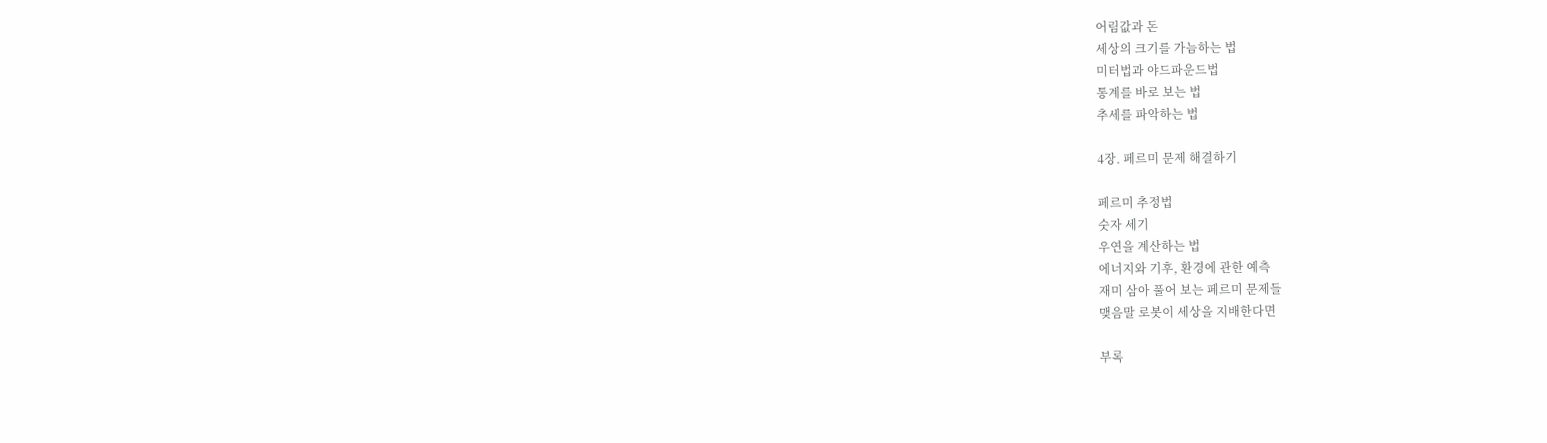어림값과 돈
세상의 크기를 가늠하는 법
미터법과 야드파운드법
통계를 바로 보는 법
추세를 파악하는 법

4장. 페르미 문제 해결하기

페르미 추정법
숫자 세기
우연을 계산하는 법
에너지와 기후, 환경에 관한 예측
재미 삼아 풀어 보는 페르미 문제들
맺음말 로봇이 세상을 지배한다면

부록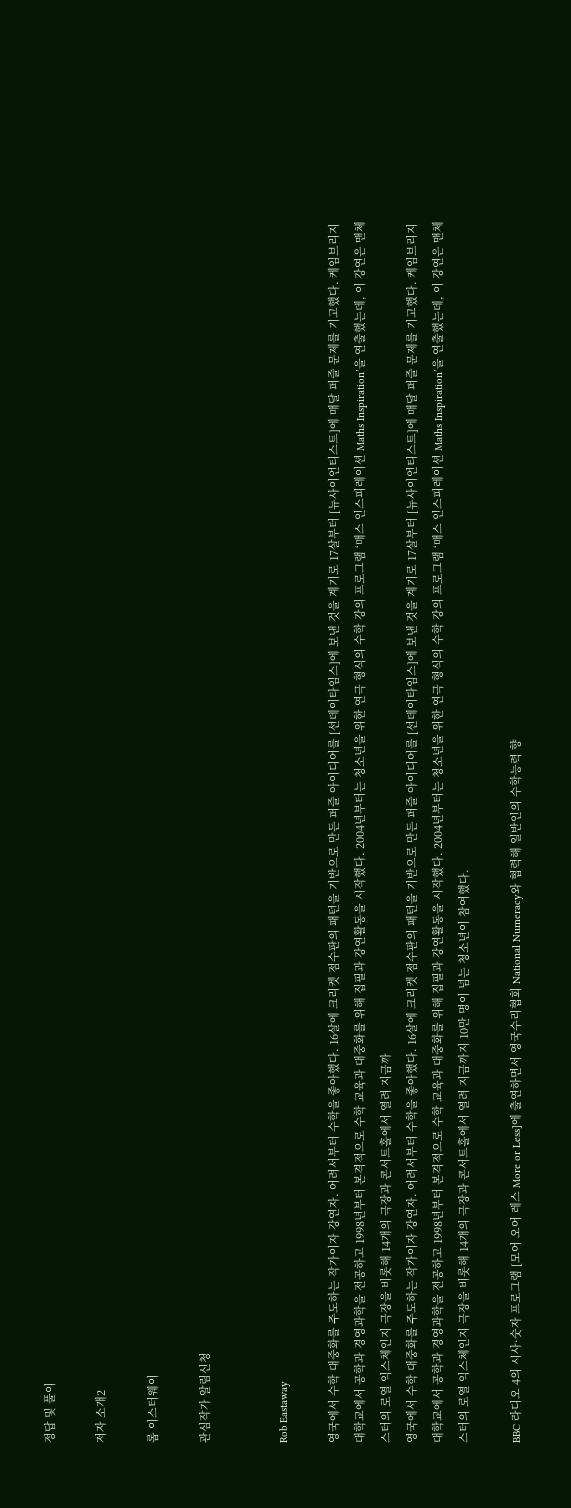정답 및 풀이

저자 소개2

롭 이스터웨이

관심작가 알림신청


Rob Eastaway

영국에서 수학 대중화를 주도하는 작가이자 강연자. 어려서부터 수학을 좋아했다. 16살에 크리켓 점수판의 패턴을 기반으로 만든 퍼즐 아이디어를 [선데이타임스]에 보낸 것을 계기로 17살부터 [뉴사이언티스트]에 매달 퍼즐 문제를 기고했다. 케임브리지대학교에서 공학과 경영과학을 전공하고 1998년부터 본격적으로 수학 교육과 대중화를 위해 집필과 강연활동을 시작했다. 2004년부터는 청소년을 위한 연극 형식의 수학 강의 프로그램 ‘매스 인스피레이션 Maths Inspiration’을 연출했는데, 이 강연은 맨체스터의 로열 익스체인지 극장을 비롯해 14개의 극장과 콘서트홀에서 열려 지금까
영국에서 수학 대중화를 주도하는 작가이자 강연자. 어려서부터 수학을 좋아했다. 16살에 크리켓 점수판의 패턴을 기반으로 만든 퍼즐 아이디어를 [선데이타임스]에 보낸 것을 계기로 17살부터 [뉴사이언티스트]에 매달 퍼즐 문제를 기고했다. 케임브리지대학교에서 공학과 경영과학을 전공하고 1998년부터 본격적으로 수학 교육과 대중화를 위해 집필과 강연활동을 시작했다. 2004년부터는 청소년을 위한 연극 형식의 수학 강의 프로그램 ‘매스 인스피레이션 Maths Inspiration’을 연출했는데, 이 강연은 맨체스터의 로열 익스체인지 극장을 비롯해 14개의 극장과 콘서트홀에서 열려 지금까지 10만 명이 넘는 청소년이 참여했다.

BBC 라디오 4의 시사·숫자 프로그램 [모어 오어 레스 More or Less]에 출연하면서 영국수리협회 National Numeracy와 협력해 일반인의 수학능력 향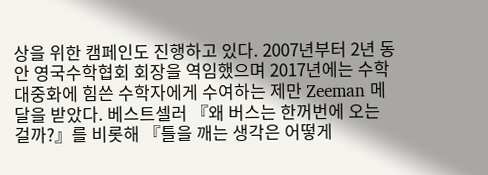상을 위한 캠페인도 진행하고 있다. 2007년부터 2년 동안 영국수학협회 회장을 역임했으며 2017년에는 수학 대중화에 힘쓴 수학자에게 수여하는 제만 Zeeman 메달을 받았다. 베스트셀러 『왜 버스는 한꺼번에 오는 걸까?』를 비롯해 『틀을 깨는 생각은 어떻게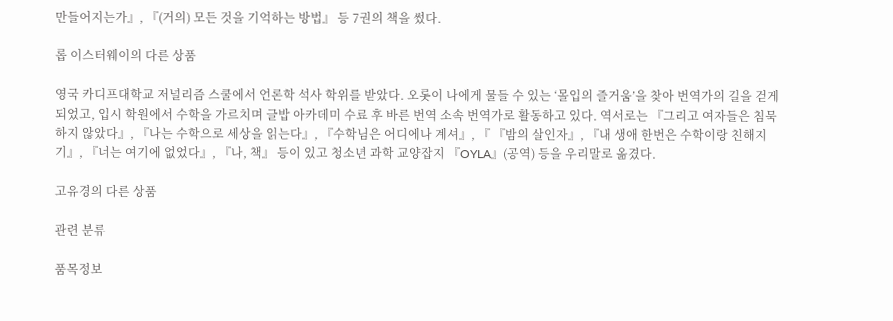만들어지는가』, 『(거의) 모든 것을 기억하는 방법』 등 7권의 책을 썼다.

롭 이스터웨이의 다른 상품

영국 카디프대학교 저널리즘 스쿨에서 언론학 석사 학위를 받았다. 오롯이 나에게 물들 수 있는 ‘몰입의 즐거움’을 찾아 번역가의 길을 걷게 되었고, 입시 학원에서 수학을 가르치며 글밥 아카데미 수료 후 바른 번역 소속 번역가로 활동하고 있다. 역서로는 『그리고 여자들은 침묵하지 않았다』, 『나는 수학으로 세상을 읽는다』, 『수학님은 어디에나 계셔』, 『 『밤의 살인자』, 『내 생애 한번은 수학이랑 친해지기』, 『너는 여기에 없었다』, 『나, 책』 등이 있고 청소년 과학 교양잡지 『OYLA』(공역) 등을 우리말로 옮겼다.

고유경의 다른 상품

관련 분류

품목정보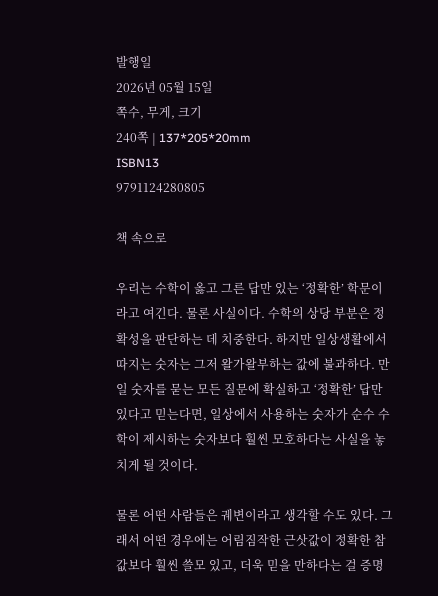발행일
2026년 05월 15일
쪽수, 무게, 크기
240쪽 | 137*205*20mm
ISBN13
9791124280805

책 속으로

우리는 수학이 옳고 그른 답만 있는 ‘정확한’ 학문이라고 여긴다. 물론 사실이다. 수학의 상당 부분은 정확성을 판단하는 데 치중한다. 하지만 일상생활에서 따지는 숫자는 그저 왈가왈부하는 값에 불과하다. 만일 숫자를 묻는 모든 질문에 확실하고 ‘정확한’ 답만 있다고 믿는다면, 일상에서 사용하는 숫자가 순수 수학이 제시하는 숫자보다 훨씬 모호하다는 사실을 놓치게 될 것이다.

물론 어떤 사람들은 궤변이라고 생각할 수도 있다. 그래서 어떤 경우에는 어림짐작한 근삿값이 정확한 참값보다 훨씬 쓸모 있고, 더욱 믿을 만하다는 걸 증명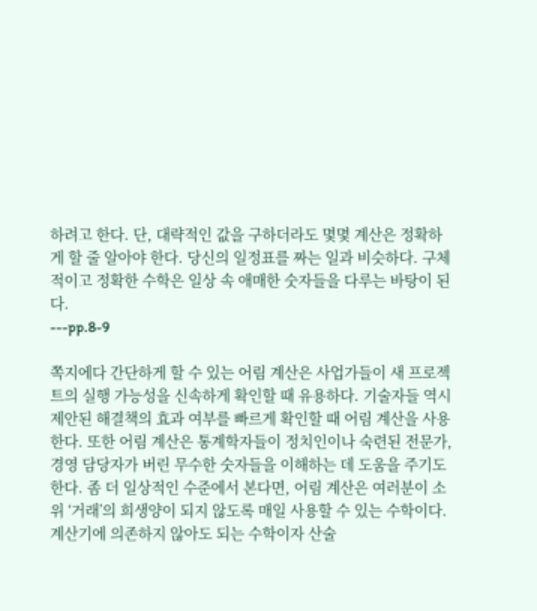하려고 한다. 단, 대략적인 값을 구하더라도 몇몇 계산은 정확하게 할 줄 알아야 한다. 당신의 일정표를 짜는 일과 비슷하다. 구체적이고 정확한 수학은 일상 속 애매한 숫자들을 다루는 바탕이 된다.
---pp.8-9

쪽지에다 간단하게 할 수 있는 어림 계산은 사업가들이 새 프로젝트의 실행 가능성을 신속하게 확인할 때 유용하다. 기술자들 역시 제안된 해결책의 효과 여부를 빠르게 확인할 때 어림 계산을 사용한다. 또한 어림 계산은 통계학자들이 정치인이나 숙련된 전문가, 경영 담당자가 버린 무수한 숫자들을 이해하는 데 도움을 주기도 한다. 좀 더 일상적인 수준에서 본다면, 어림 계산은 여러분이 소위 ‘거래’의 희생양이 되지 않도록 매일 사용할 수 있는 수학이다. 계산기에 의존하지 않아도 되는 수학이자 산술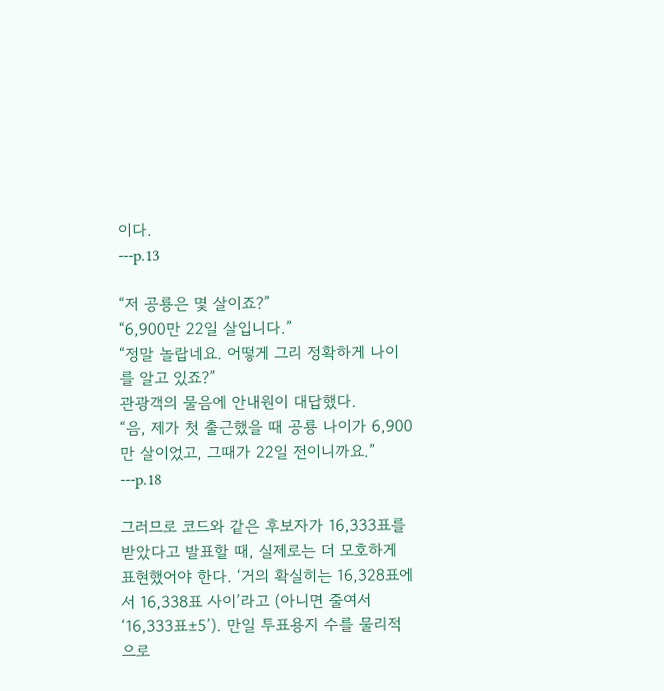이다.
---p.13

“저 공룡은 몇 살이죠?”
“6,900만 22일 살입니다.”
“정말 놀랍네요. 어떻게 그리 정확하게 나이를 알고 있죠?”
관광객의 물음에 안내원이 대답했다.
“음, 제가 첫 출근했을 때 공룡 나이가 6,900만 살이었고, 그때가 22일 전이니까요.”
---p.18

그러므로 코드와 같은 후보자가 16,333표를 받았다고 발표할 때, 실제로는 더 모호하게 표현했어야 한다. ‘거의 확실히는 16,328표에서 16,338표 사이’라고 (아니면 줄여서 ‘16,333표±5’). 만일 투표용지 수를 물리적으로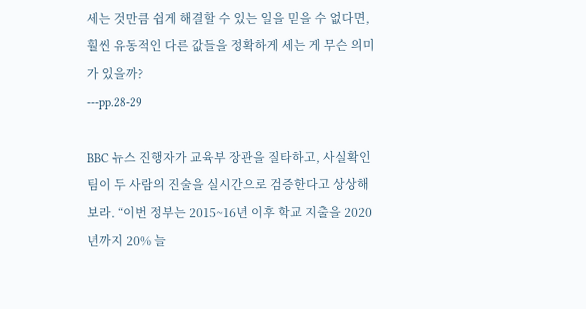세는 것만큼 쉽게 해결할 수 있는 일을 믿을 수 없다면, 훨씬 유동적인 다른 값들을 정확하게 세는 게 무슨 의미가 있을까?
---pp.28-29

BBC 뉴스 진행자가 교육부 장관을 질타하고, 사실확인 팀이 두 사람의 진술을 실시간으로 검증한다고 상상해 보라. “이번 정부는 2015~16년 이후 학교 지출을 2020년까지 20% 늘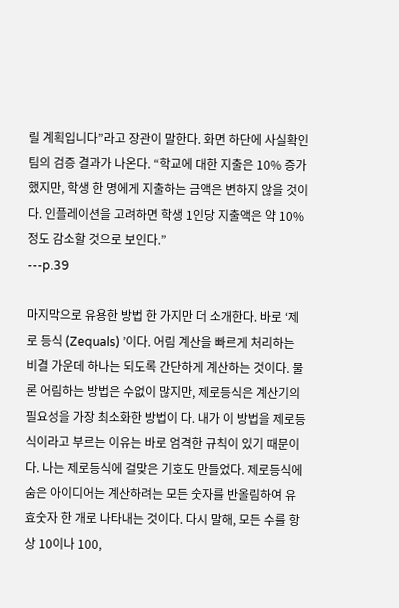릴 계획입니다”라고 장관이 말한다. 화면 하단에 사실확인 팀의 검증 결과가 나온다. “학교에 대한 지출은 10% 증가했지만, 학생 한 명에게 지출하는 금액은 변하지 않을 것이다. 인플레이션을 고려하면 학생 1인당 지출액은 약 10% 정도 감소할 것으로 보인다.”
---p.39

마지막으로 유용한 방법 한 가지만 더 소개한다. 바로 ‘제로 등식 (Zequals) ’이다. 어림 계산을 빠르게 처리하는 비결 가운데 하나는 되도록 간단하게 계산하는 것이다. 물론 어림하는 방법은 수없이 많지만, 제로등식은 계산기의 필요성을 가장 최소화한 방법이 다. 내가 이 방법을 제로등식이라고 부르는 이유는 바로 엄격한 규칙이 있기 때문이다. 나는 제로등식에 걸맞은 기호도 만들었다. 제로등식에 숨은 아이디어는 계산하려는 모든 숫자를 반올림하여 유효숫자 한 개로 나타내는 것이다. 다시 말해, 모든 수를 항상 10이나 100,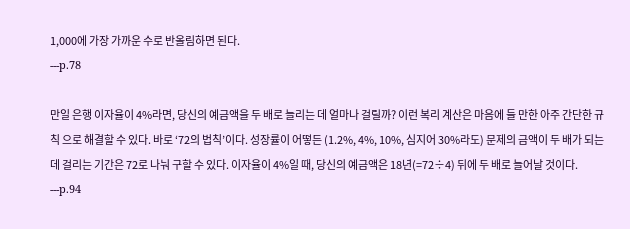1,000에 가장 가까운 수로 반올림하면 된다.
---p.78

만일 은행 이자율이 4%라면, 당신의 예금액을 두 배로 늘리는 데 얼마나 걸릴까? 이런 복리 계산은 마음에 들 만한 아주 간단한 규칙 으로 해결할 수 있다. 바로 ‘72의 법칙’이다. 성장률이 어떻든 (1.2%, 4%, 10%, 심지어 30%라도) 문제의 금액이 두 배가 되는 데 걸리는 기간은 72로 나눠 구할 수 있다. 이자율이 4%일 때, 당신의 예금액은 18년(=72÷4) 뒤에 두 배로 늘어날 것이다.
---p.94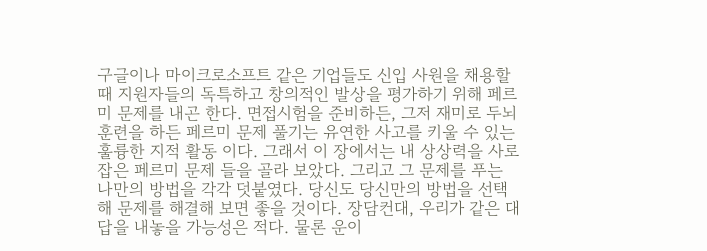구글이나 마이크로소프트 같은 기업들도 신입 사원을 채용할 때 지원자들의 독특하고 창의적인 발상을 평가하기 위해 페르미 문제를 내곤 한다. 면접시험을 준비하든, 그저 재미로 두뇌 훈련을 하든 페르미 문제 풀기는 유연한 사고를 키울 수 있는 훌륭한 지적 활동 이다. 그래서 이 장에서는 내 상상력을 사로잡은 페르미 문제 들을 골라 보았다. 그리고 그 문제를 푸는 나만의 방법을 각각 덧붙였다. 당신도 당신만의 방법을 선택해 문제를 해결해 보면 좋을 것이다. 장담컨대, 우리가 같은 대답을 내놓을 가능성은 적다. 물론 운이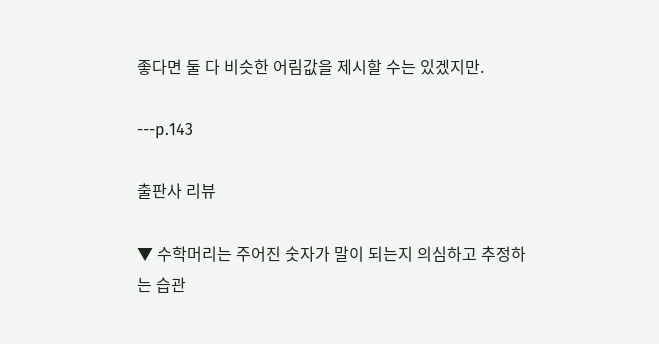좋다면 둘 다 비슷한 어림값을 제시할 수는 있겠지만.

---p.143

출판사 리뷰

▼ 수학머리는 주어진 숫자가 말이 되는지 의심하고 추정하는 습관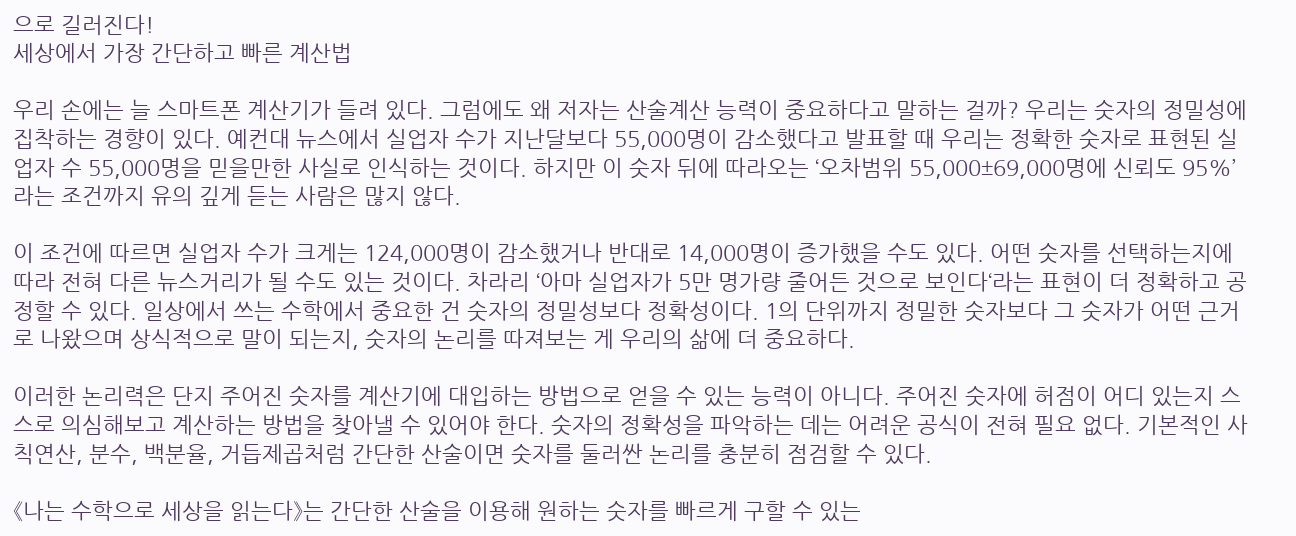으로 길러진다!
세상에서 가장 간단하고 빠른 계산법

우리 손에는 늘 스마트폰 계산기가 들려 있다. 그럼에도 왜 저자는 산술계산 능력이 중요하다고 말하는 걸까? 우리는 숫자의 정밀성에 집착하는 경향이 있다. 예컨대 뉴스에서 실업자 수가 지난달보다 55,000명이 감소했다고 발표할 때 우리는 정확한 숫자로 표현된 실업자 수 55,000명을 믿을만한 사실로 인식하는 것이다. 하지만 이 숫자 뒤에 따라오는 ‘오차범위 55,000±69,000명에 신뢰도 95%’라는 조건까지 유의 깊게 듣는 사람은 많지 않다.

이 조건에 따르면 실업자 수가 크게는 124,000명이 감소했거나 반대로 14,000명이 증가했을 수도 있다. 어떤 숫자를 선택하는지에 따라 전혀 다른 뉴스거리가 될 수도 있는 것이다. 차라리 ‘아마 실업자가 5만 명가량 줄어든 것으로 보인다‘라는 표현이 더 정확하고 공정할 수 있다. 일상에서 쓰는 수학에서 중요한 건 숫자의 정밀성보다 정확성이다. 1의 단위까지 정밀한 숫자보다 그 숫자가 어떤 근거로 나왔으며 상식적으로 말이 되는지, 숫자의 논리를 따져보는 게 우리의 삶에 더 중요하다.

이러한 논리력은 단지 주어진 숫자를 계산기에 대입하는 방법으로 얻을 수 있는 능력이 아니다. 주어진 숫자에 허점이 어디 있는지 스스로 의심해보고 계산하는 방법을 찾아낼 수 있어야 한다. 숫자의 정확성을 파악하는 데는 어려운 공식이 전혀 필요 없다. 기본적인 사칙연산, 분수, 백분율, 거듭제곱처럼 간단한 산술이면 숫자를 둘러싼 논리를 충분히 점검할 수 있다.

《나는 수학으로 세상을 읽는다》는 간단한 산술을 이용해 원하는 숫자를 빠르게 구할 수 있는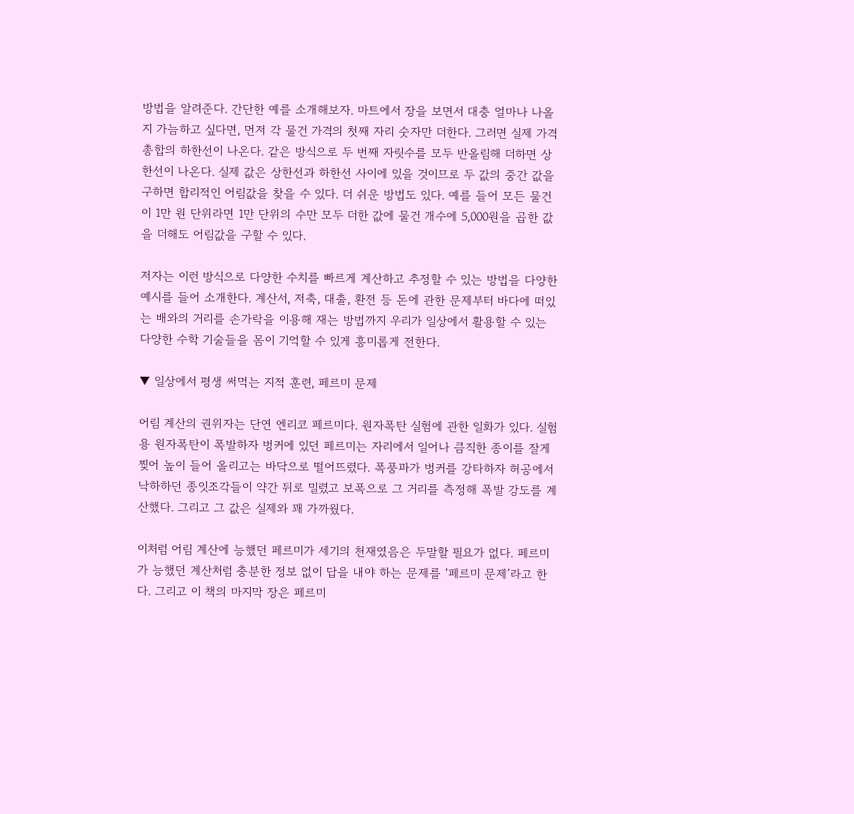방법을 알려준다. 간단한 예를 소개해보자. 마트에서 장을 보면서 대충 얼마나 나올지 가늠하고 싶다면, 먼저 각 물건 가격의 첫째 자리 숫자만 더한다. 그러면 실제 가격 총합의 하한선이 나온다. 같은 방식으로 두 번째 자릿수를 모두 반올림해 더하면 상한선이 나온다. 실제 값은 상한선과 하한선 사이에 있을 것이므로 두 값의 중간 값을 구하면 합리적인 어림값을 찾을 수 있다. 더 쉬운 방법도 있다. 예를 들어 모든 물건이 1만 원 단위라면 1만 단위의 수만 모두 더한 값에 물건 개수에 5,000원을 곱한 값을 더해도 어림값을 구할 수 있다.

저자는 이런 방식으로 다양한 수치를 빠르게 계산하고 추정할 수 있는 방법을 다양한 예시를 들어 소개한다. 계산서, 저축, 대출, 환전 등 돈에 관한 문제부터 바다에 떠있는 배와의 거리를 손가락을 이용해 재는 방법까지 우리가 일상에서 활용할 수 있는 다양한 수학 기술들을 몸이 기억할 수 있게 흥미롭게 전한다.

▼ 일상에서 평생 써먹는 지적 훈련, 페르미 문제

어림 계산의 권위자는 단연 엔리코 페르미다. 원자폭탄 실험에 관한 일화가 있다. 실험용 원자폭탄이 폭발하자 벙커에 있던 페르미는 자리에서 일어나 큼직한 종이를 잘게 찢어 높이 들어 올리고는 바닥으로 떨어뜨렸다. 폭풍파가 벙커를 강타하자 허공에서 낙하하던 종잇조각들이 약간 뒤로 밀렸고 보폭으로 그 거리를 측정해 폭발 강도를 계산했다. 그리고 그 값은 실제와 꽤 가까웠다.

이처럼 어림 계산에 능했던 페르미가 세기의 천재였음은 두말할 필요가 없다. 페르미가 능했던 계산처럼 충분한 정보 없이 답을 내야 하는 문제를 ‘페르미 문제’라고 한다. 그리고 이 책의 마지막 장은 페르미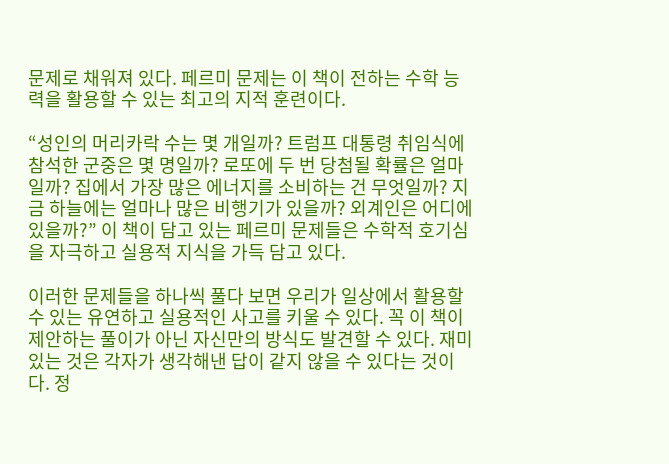문제로 채워져 있다. 페르미 문제는 이 책이 전하는 수학 능력을 활용할 수 있는 최고의 지적 훈련이다.

“성인의 머리카락 수는 몇 개일까? 트럼프 대통령 취임식에 참석한 군중은 몇 명일까? 로또에 두 번 당첨될 확률은 얼마일까? 집에서 가장 많은 에너지를 소비하는 건 무엇일까? 지금 하늘에는 얼마나 많은 비행기가 있을까? 외계인은 어디에 있을까?” 이 책이 담고 있는 페르미 문제들은 수학적 호기심을 자극하고 실용적 지식을 가득 담고 있다.

이러한 문제들을 하나씩 풀다 보면 우리가 일상에서 활용할 수 있는 유연하고 실용적인 사고를 키울 수 있다. 꼭 이 책이 제안하는 풀이가 아닌 자신만의 방식도 발견할 수 있다. 재미있는 것은 각자가 생각해낸 답이 같지 않을 수 있다는 것이다. 정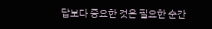답보다 중요한 것은 필요한 순간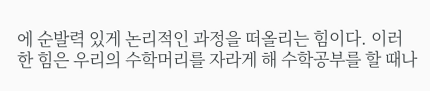에 순발력 있게 논리적인 과정을 떠올리는 힘이다. 이러한 힘은 우리의 수학머리를 자라게 해 수학공부를 할 때나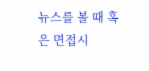뉴스를 볼 때 혹은 면접시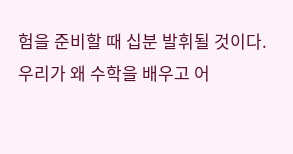험을 준비할 때 십분 발휘될 것이다. 우리가 왜 수학을 배우고 어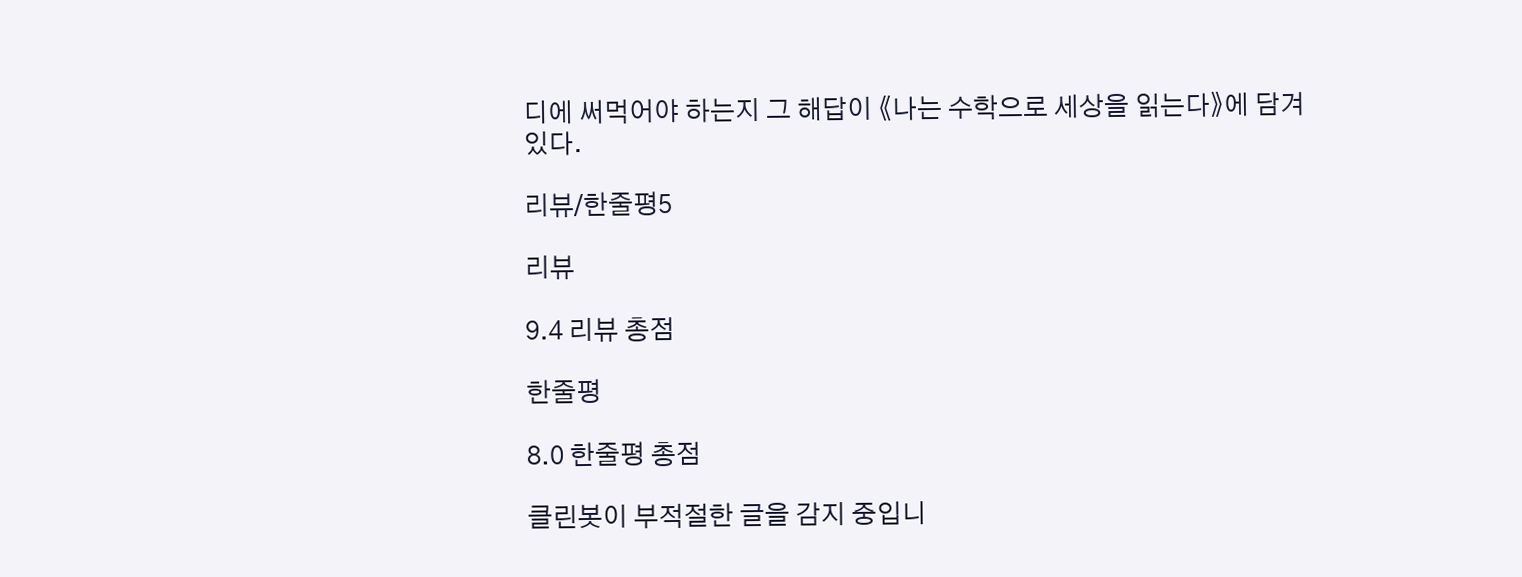디에 써먹어야 하는지 그 해답이 《나는 수학으로 세상을 읽는다》에 담겨 있다.

리뷰/한줄평5

리뷰

9.4 리뷰 총점

한줄평

8.0 한줄평 총점

클린봇이 부적절한 글을 감지 중입니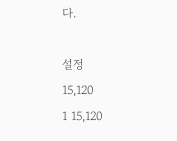다.

설정
15,120
1 15,120